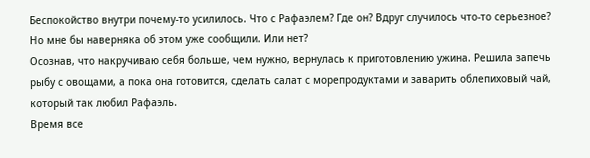Беспокойство внутри почему-то усилилось. Что с Рафаэлем? Где он? Вдруг случилось что-то серьезное? Но мне бы наверняка об этом уже сообщили. Или нет?
Осознав, что накручиваю себя больше, чем нужно, вернулась к приготовлению ужина. Решила запечь рыбу с овощами, а пока она готовится, сделать салат с морепродуктами и заварить облепиховый чай, который так любил Рафаэль.
Время все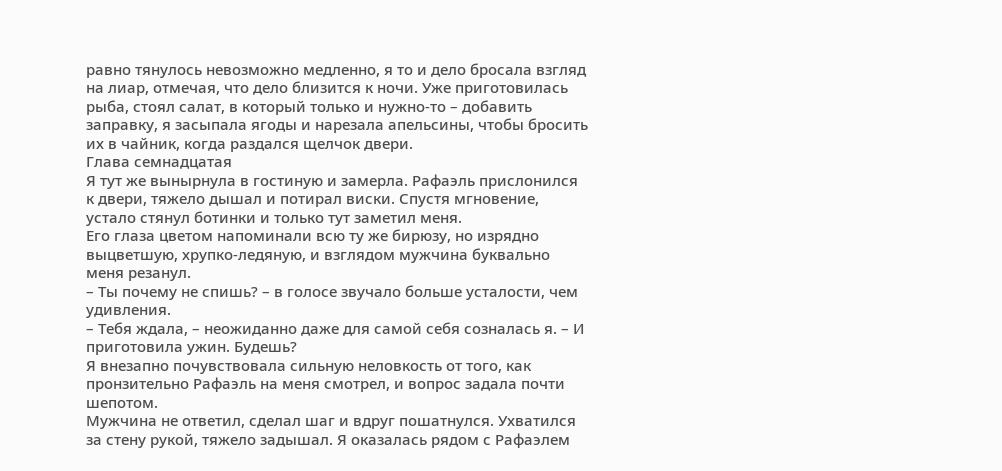равно тянулось невозможно медленно, я то и дело бросала взгляд на лиар, отмечая, что дело близится к ночи. Уже приготовилась рыба, стоял салат, в который только и нужно-то – добавить заправку, я засыпала ягоды и нарезала апельсины, чтобы бросить их в чайник, когда раздался щелчок двери.
Глава семнадцатая
Я тут же вынырнула в гостиную и замерла. Рафаэль прислонился к двери, тяжело дышал и потирал виски. Спустя мгновение, устало стянул ботинки и только тут заметил меня.
Его глаза цветом напоминали всю ту же бирюзу, но изрядно выцветшую, хрупко-ледяную, и взглядом мужчина буквально меня резанул.
– Ты почему не спишь? – в голосе звучало больше усталости, чем удивления.
– Тебя ждала, – неожиданно даже для самой себя созналась я. – И приготовила ужин. Будешь?
Я внезапно почувствовала сильную неловкость от того, как пронзительно Рафаэль на меня смотрел, и вопрос задала почти шепотом.
Мужчина не ответил, сделал шаг и вдруг пошатнулся. Ухватился за стену рукой, тяжело задышал. Я оказалась рядом с Рафаэлем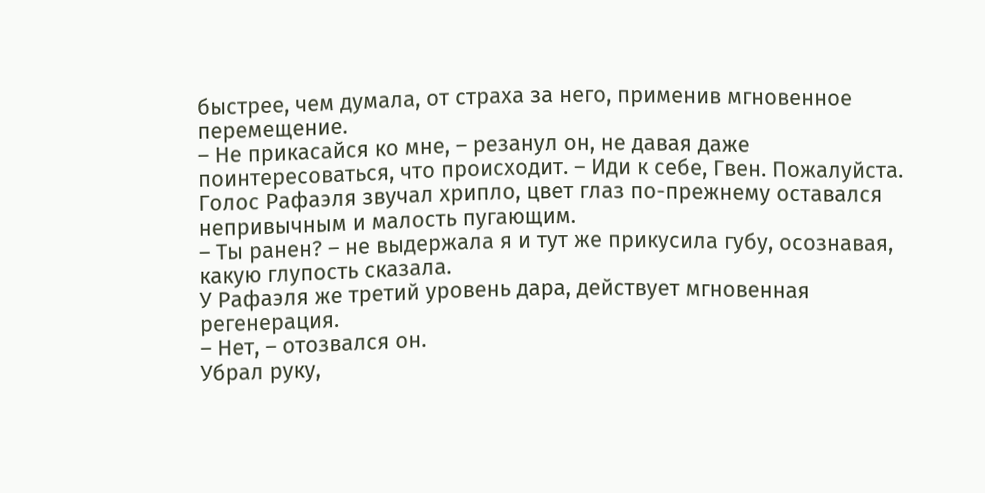быстрее, чем думала, от страха за него, применив мгновенное перемещение.
– Не прикасайся ко мне, – резанул он, не давая даже поинтересоваться, что происходит. – Иди к себе, Гвен. Пожалуйста.
Голос Рафаэля звучал хрипло, цвет глаз по-прежнему оставался непривычным и малость пугающим.
– Ты ранен? – не выдержала я и тут же прикусила губу, осознавая, какую глупость сказала.
У Рафаэля же третий уровень дара, действует мгновенная регенерация.
– Нет, – отозвался он.
Убрал руку,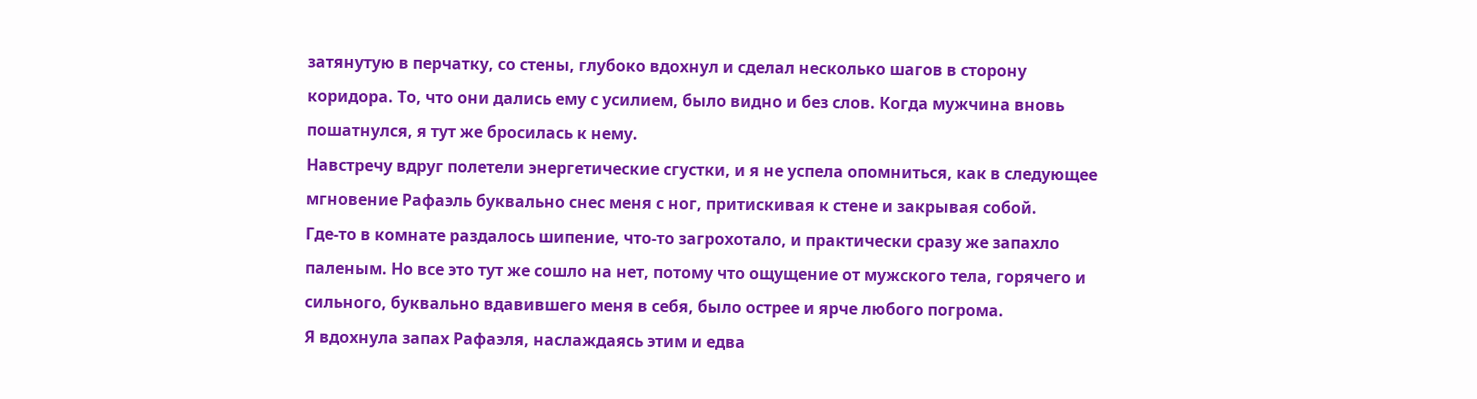затянутую в перчатку, со стены, глубоко вдохнул и сделал несколько шагов в сторону коридора. То, что они дались ему с усилием, было видно и без слов. Когда мужчина вновь пошатнулся, я тут же бросилась к нему.
Навстречу вдруг полетели энергетические сгустки, и я не успела опомниться, как в следующее мгновение Рафаэль буквально снес меня с ног, притискивая к стене и закрывая собой.
Где-то в комнате раздалось шипение, что-то загрохотало, и практически сразу же запахло паленым. Но все это тут же сошло на нет, потому что ощущение от мужского тела, горячего и сильного, буквально вдавившего меня в себя, было острее и ярче любого погрома.
Я вдохнула запах Рафаэля, наслаждаясь этим и едва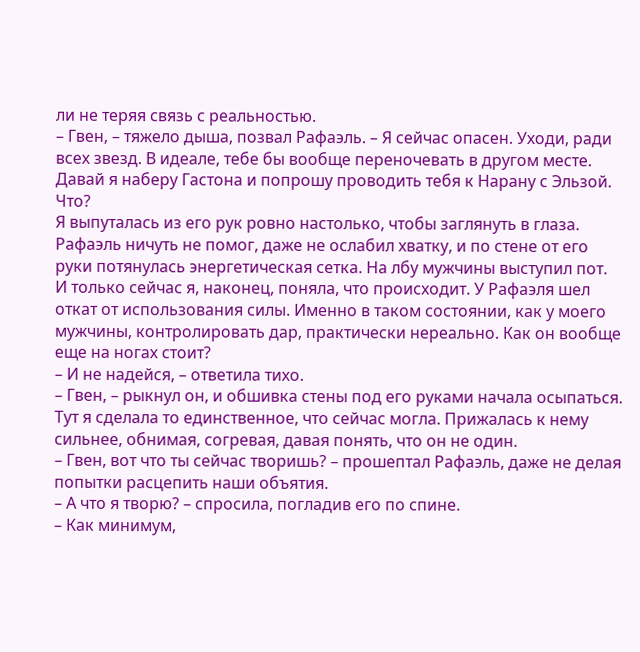ли не теряя связь с реальностью.
– Гвен, – тяжело дыша, позвал Рафаэль. – Я сейчас опасен. Уходи, ради всех звезд. В идеале, тебе бы вообще переночевать в другом месте. Давай я наберу Гастона и попрошу проводить тебя к Нарану с Эльзой.
Что?
Я выпуталась из его рук ровно настолько, чтобы заглянуть в глаза. Рафаэль ничуть не помог, даже не ослабил хватку, и по стене от его руки потянулась энергетическая сетка. На лбу мужчины выступил пот.
И только сейчас я, наконец, поняла, что происходит. У Рафаэля шел откат от использования силы. Именно в таком состоянии, как у моего мужчины, контролировать дар, практически нереально. Как он вообще еще на ногах стоит?
– И не надейся, – ответила тихо.
– Гвен, – рыкнул он, и обшивка стены под его руками начала осыпаться.
Тут я сделала то единственное, что сейчас могла. Прижалась к нему сильнее, обнимая, согревая, давая понять, что он не один.
– Гвен, вот что ты сейчас творишь? – прошептал Рафаэль, даже не делая попытки расцепить наши объятия.
– А что я творю? – спросила, погладив его по спине.
– Как минимум,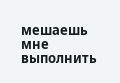мешаешь мне выполнить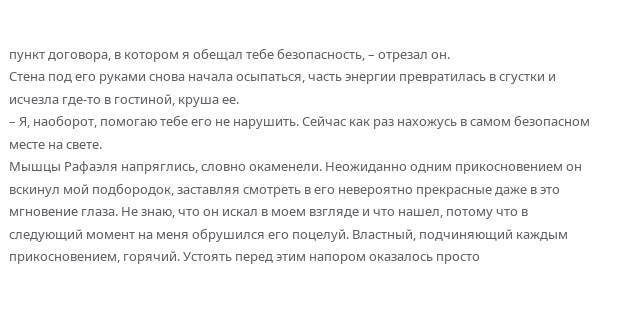пункт договора, в котором я обещал тебе безопасность, – отрезал он.
Стена под его руками снова начала осыпаться, часть энергии превратилась в сгустки и исчезла где-то в гостиной, круша ее.
– Я, наоборот, помогаю тебе его не нарушить. Сейчас как раз нахожусь в самом безопасном месте на свете.
Мышцы Рафаэля напряглись, словно окаменели. Неожиданно одним прикосновением он вскинул мой подбородок, заставляя смотреть в его невероятно прекрасные даже в это мгновение глаза. Не знаю, что он искал в моем взгляде и что нашел, потому что в следующий момент на меня обрушился его поцелуй. Властный, подчиняющий каждым прикосновением, горячий. Устоять перед этим напором оказалось просто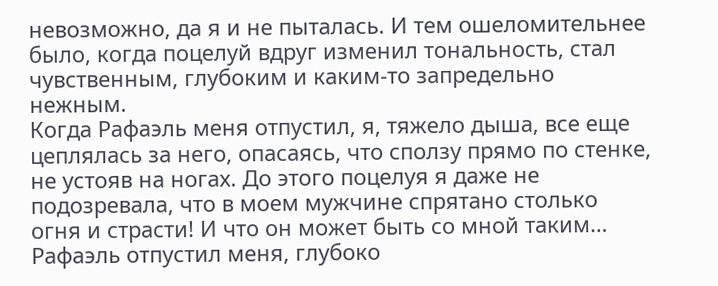невозможно, да я и не пыталась. И тем ошеломительнее было, когда поцелуй вдруг изменил тональность, стал чувственным, глубоким и каким-то запредельно нежным.
Когда Рафаэль меня отпустил, я, тяжело дыша, все еще цеплялась за него, опасаясь, что сползу прямо по стенке, не устояв на ногах. До этого поцелуя я даже не подозревала, что в моем мужчине спрятано столько огня и страсти! И что он может быть со мной таким…
Рафаэль отпустил меня, глубоко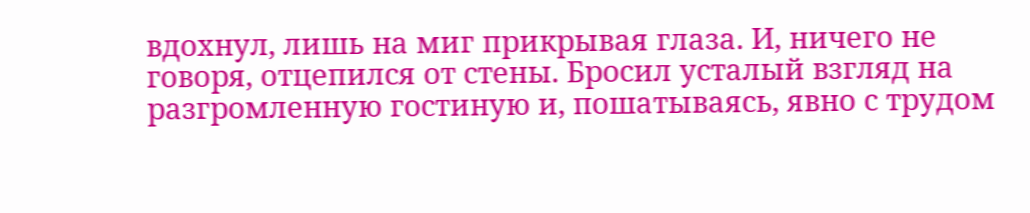вдохнул, лишь на миг прикрывая глаза. И, ничего не говоря, отцепился от стены. Бросил усталый взгляд на разгромленную гостиную и, пошатываясь, явно с трудом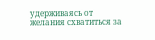удерживаясь от желания схватиться за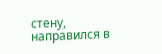стену, направился в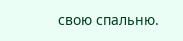свою спальню.